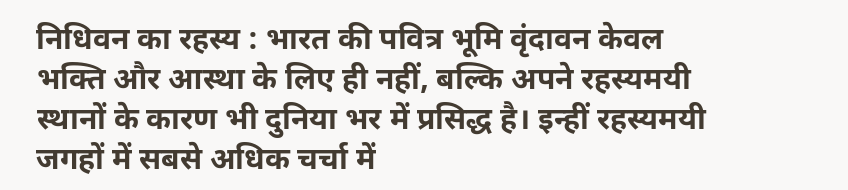निधिवन का रहस्य : भारत की पवित्र भूमि वृंदावन केवल भक्ति और आस्था के लिए ही नहीं, बल्कि अपने रहस्यमयी स्थानों के कारण भी दुनिया भर में प्रसिद्ध है। इन्हीं रहस्यमयी जगहों में सबसे अधिक चर्चा में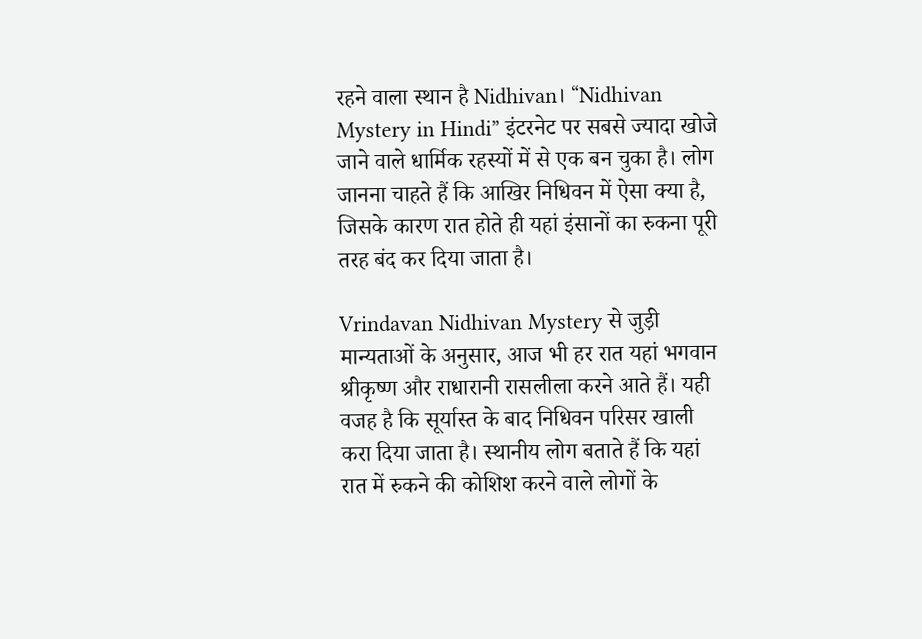रहने वाला स्थान है Nidhivan। “Nidhivan Mystery in Hindi” इंटरनेट पर सबसे ज्यादा खोजे जाने वाले धार्मिक रहस्यों में से एक बन चुका है। लोग जानना चाहते हैं कि आखिर निधिवन में ऐसा क्या है, जिसके कारण रात होते ही यहां इंसानों का रुकना पूरी तरह बंद कर दिया जाता है।

Vrindavan Nidhivan Mystery से जुड़ी मान्यताओं के अनुसार, आज भी हर रात यहां भगवान श्रीकृष्ण और राधारानी रासलीला करने आते हैं। यही वजह है कि सूर्यास्त के बाद निधिवन परिसर खाली करा दिया जाता है। स्थानीय लोग बताते हैं कि यहां रात में रुकने की कोशिश करने वाले लोगों के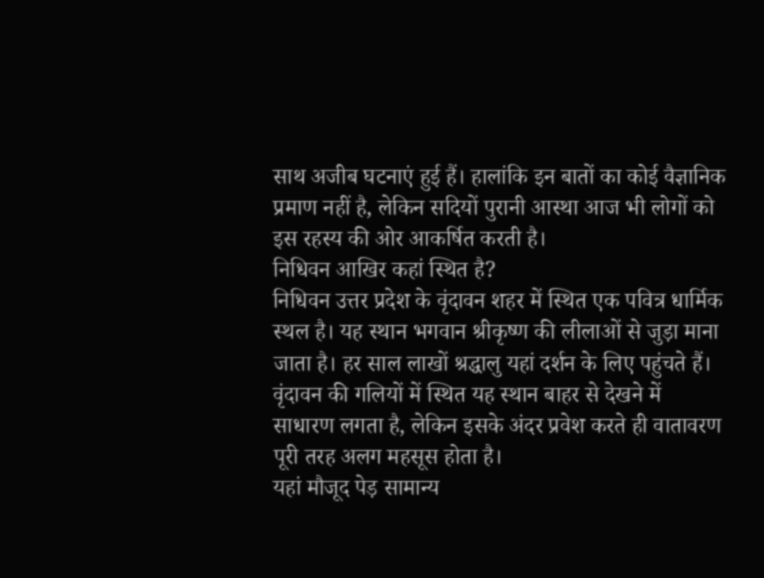साथ अजीब घटनाएं हुई हैं। हालांकि इन बातों का कोई वैज्ञानिक प्रमाण नहीं है, लेकिन सदियों पुरानी आस्था आज भी लोगों को इस रहस्य की ओर आकर्षित करती है।
निधिवन आखिर कहां स्थित है?
निधिवन उत्तर प्रदेश के वृंदावन शहर में स्थित एक पवित्र धार्मिक स्थल है। यह स्थान भगवान श्रीकृष्ण की लीलाओं से जुड़ा माना जाता है। हर साल लाखों श्रद्धालु यहां दर्शन के लिए पहुंचते हैं। वृंदावन की गलियों में स्थित यह स्थान बाहर से देखने में साधारण लगता है, लेकिन इसके अंदर प्रवेश करते ही वातावरण पूरी तरह अलग महसूस होता है।
यहां मौजूद पेड़ सामान्य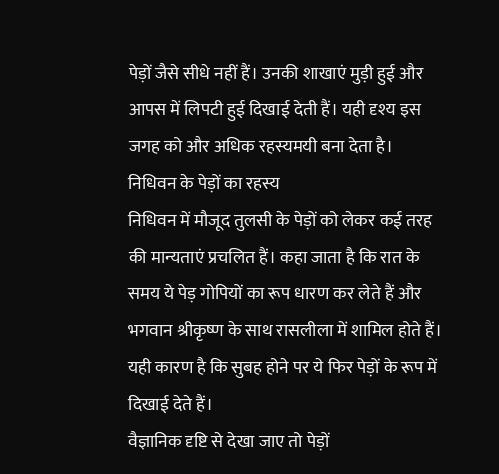पेड़ों जैसे सीधे नहीं हैं। उनकी शाखाएं मुड़ी हुई और आपस में लिपटी हुई दिखाई देती हैं। यही दृश्य इस जगह को और अधिक रहस्यमयी बना देता है।
निधिवन के पेड़ों का रहस्य
निधिवन में मौजूद तुलसी के पेड़ों को लेकर कई तरह की मान्यताएं प्रचलित हैं। कहा जाता है कि रात के समय ये पेड़ गोपियों का रूप धारण कर लेते हैं और भगवान श्रीकृष्ण के साथ रासलीला में शामिल होते हैं। यही कारण है कि सुबह होने पर ये फिर पेड़ों के रूप में दिखाई देते हैं।
वैज्ञानिक दृष्टि से देखा जाए तो पेड़ों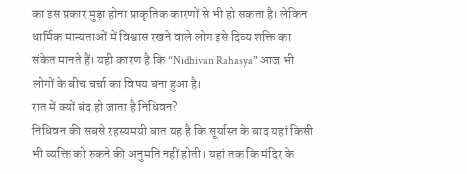का इस प्रकार मुड़ा होना प्राकृतिक कारणों से भी हो सकता है। लेकिन धार्मिक मान्यताओं में विश्वास रखने वाले लोग इसे दिव्य शक्ति का संकेत मानते हैं। यही कारण है कि “Nidhivan Rahasya” आज भी लोगों के बीच चर्चा का विषय बना हुआ है।
रात में क्यों बंद हो जाता है निधिवन?
निधिवन की सबसे रहस्यमयी बात यह है कि सूर्यास्त के बाद यहां किसी भी व्यक्ति को रुकने की अनुमति नहीं होती। यहां तक कि मंदिर के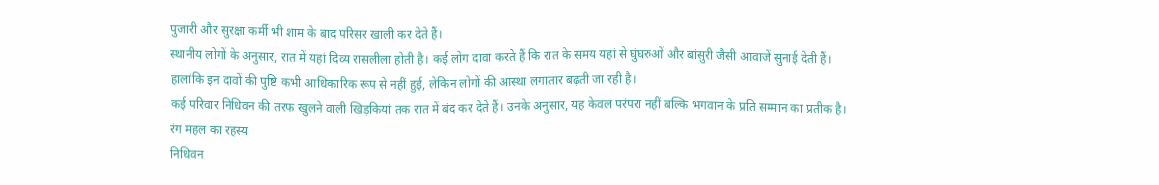पुजारी और सुरक्षा कर्मी भी शाम के बाद परिसर खाली कर देते हैं।
स्थानीय लोगों के अनुसार, रात में यहां दिव्य रासलीला होती है। कई लोग दावा करते हैं कि रात के समय यहां से घुंघरुओं और बांसुरी जैसी आवाजें सुनाई देती हैं। हालांकि इन दावों की पुष्टि कभी आधिकारिक रूप से नहीं हुई, लेकिन लोगों की आस्था लगातार बढ़ती जा रही है।
कई परिवार निधिवन की तरफ खुलने वाली खिड़कियां तक रात में बंद कर देते हैं। उनके अनुसार, यह केवल परंपरा नहीं बल्कि भगवान के प्रति सम्मान का प्रतीक है।
रंग महल का रहस्य
निधिवन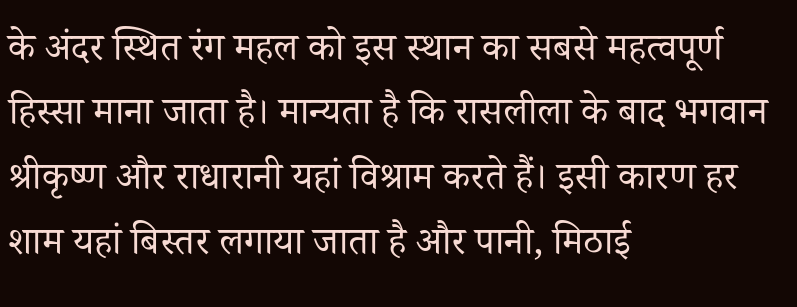के अंदर स्थित रंग महल को इस स्थान का सबसे महत्वपूर्ण हिस्सा माना जाता है। मान्यता है कि रासलीला के बाद भगवान श्रीकृष्ण और राधारानी यहां विश्राम करते हैं। इसी कारण हर शाम यहां बिस्तर लगाया जाता है और पानी, मिठाई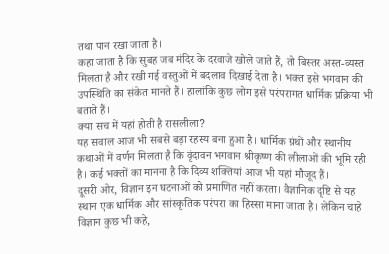तथा पान रखा जाता है।
कहा जाता है कि सुबह जब मंदिर के दरवाजे खोले जाते हैं, तो बिस्तर अस्त-व्यस्त मिलता है और रखी गई वस्तुओं में बदलाव दिखाई देता है। भक्त इसे भगवान की उपस्थिति का संकेत मानते हैं। हालांकि कुछ लोग इसे परंपरागत धार्मिक प्रक्रिया भी बताते हैं।
क्या सच में यहां होती है रासलीला?
यह सवाल आज भी सबसे बड़ा रहस्य बना हुआ है। धार्मिक ग्रंथों और स्थानीय कथाओं में वर्णन मिलता है कि वृंदावन भगवान श्रीकृष्ण की लीलाओं की भूमि रही है। कई भक्तों का मानना है कि दिव्य शक्तियां आज भी यहां मौजूद हैं।
दूसरी ओर, विज्ञान इन घटनाओं को प्रमाणित नहीं करता। वैज्ञानिक दृष्टि से यह स्थान एक धार्मिक और सांस्कृतिक परंपरा का हिस्सा माना जाता है। लेकिन चाहे विज्ञान कुछ भी कहे,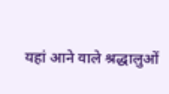यहां आने वाले श्रद्धालुओं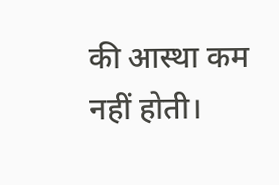की आस्था कम नहीं होती।